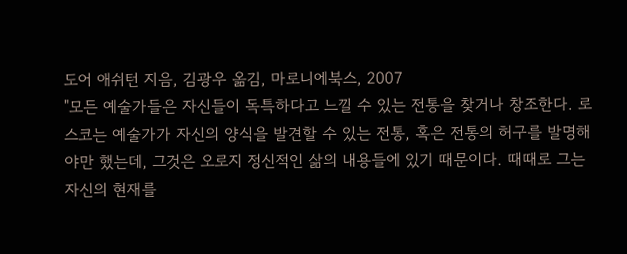도어 애쉬턴 지음, 김광우 옮김, 마로니에북스, 2007
"모든 예술가들은 자신들이 독특하다고 느낄 수 있는 전통을 찾거나 창조한다. 로스코는 예술가가 자신의 양식을 발견할 수 있는 전통, 혹은 전통의 허구를 발명해야만 했는데, 그것은 오로지 정신적인 삶의 내용들에 있기 때문이다. 때때로 그는 자신의 현재를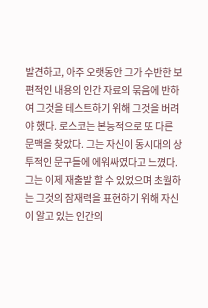발견하고, 아주 오랫동안 그가 수반한 보편적인 내용의 인간 자료의 묶음에 반하여 그것을 테스트하기 위해 그것을 버려야 했다. 로스코는 본능적으로 또 다른 문맥을 찾았다. 그는 자신이 동시대의 상투적인 문구들에 에워싸였다고 느꼈다. 그는 이제 재출발 할 수 있었으며 초월하는 그것의 잠재력을 표현하기 위해 자신이 알고 있는 인간의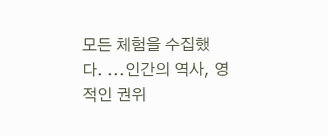모든 체험을 수집했다. ...인간의 역사, 영적인 권위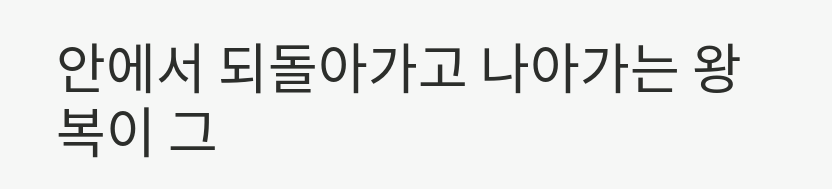안에서 되돌아가고 나아가는 왕복이 그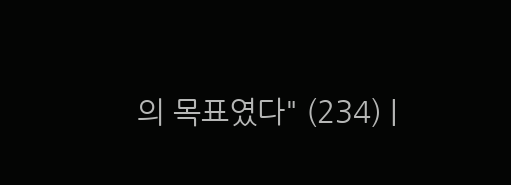의 목표였다" (234) |